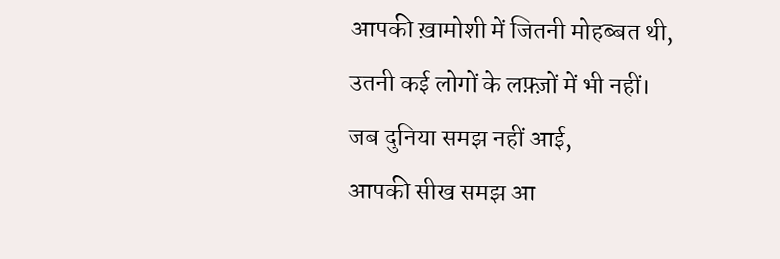आपकी ख़ामोशी में जितनी मोहब्बत थी,
उतनी कई लोगों के लफ़्ज़ों में भी नहीं।
जब दुनिया समझ नहीं आई,
आपकी सीख समझ आ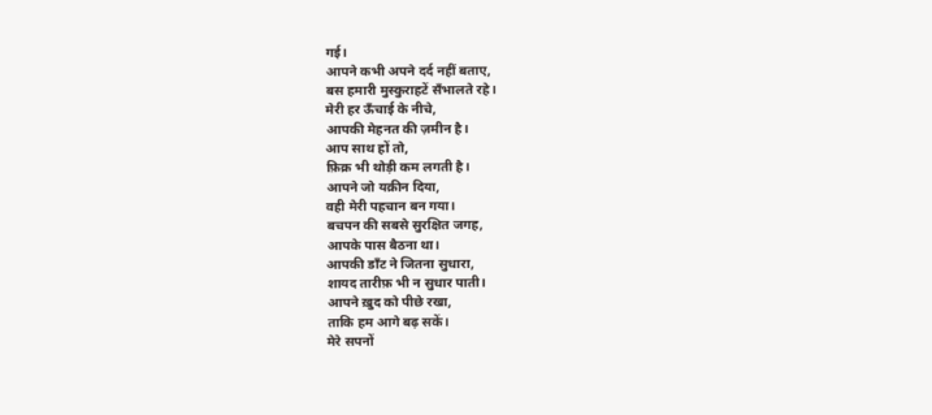गई।
आपने कभी अपने दर्द नहीं बताए,
बस हमारी मुस्कुराहटें सँभालते रहे।
मेरी हर ऊँचाई के नीचे,
आपकी मेहनत की ज़मीन है।
आप साथ हों तो,
फ़िक्र भी थोड़ी कम लगती है।
आपने जो यक़ीन दिया,
वही मेरी पहचान बन गया।
बचपन की सबसे सुरक्षित जगह,
आपके पास बैठना था।
आपकी डाँट ने जितना सुधारा,
शायद तारीफ़ भी न सुधार पाती।
आपने ख़ुद को पीछे रखा,
ताकि हम आगे बढ़ सकें।
मेरे सपनों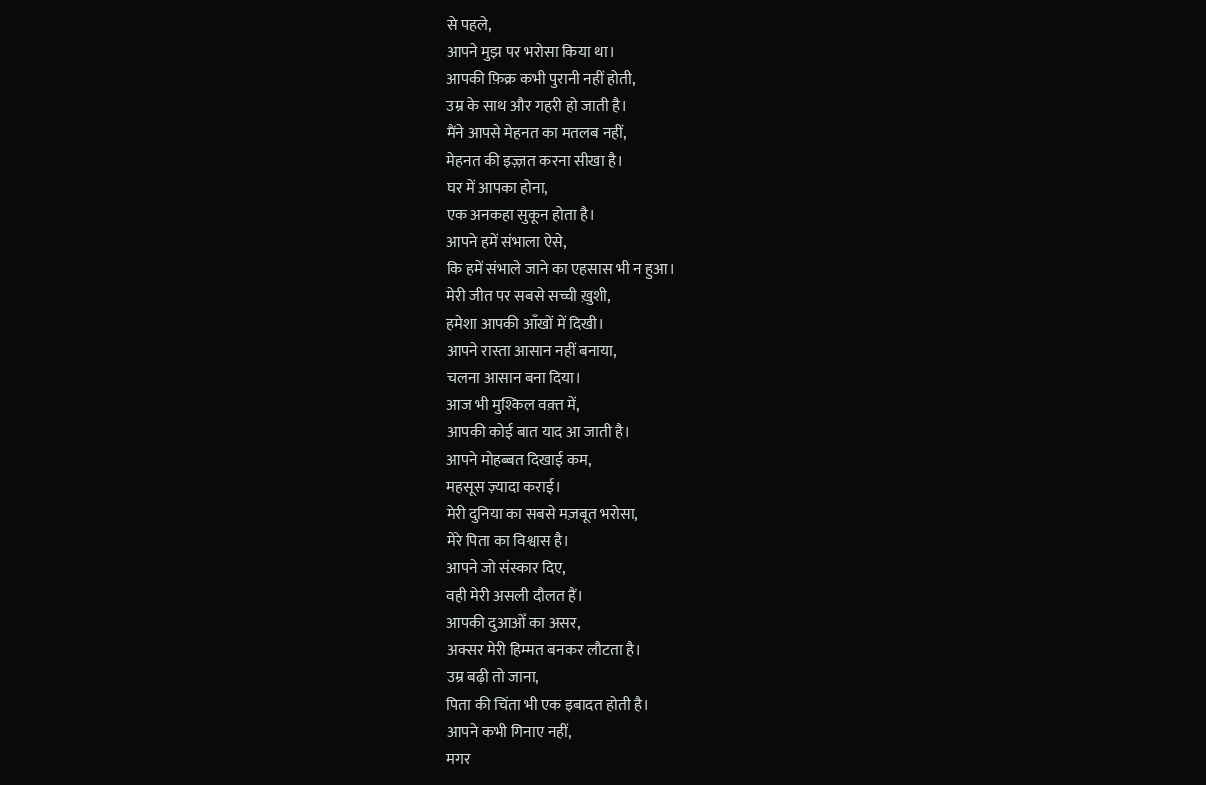से पहले,
आपने मुझ पर भरोसा किया था।
आपकी फ़िक्र कभी पुरानी नहीं होती,
उम्र के साथ और गहरी हो जाती है।
मैंने आपसे मेहनत का मतलब नहीं,
मेहनत की इज़्ज़त करना सीखा है।
घर में आपका होना,
एक अनकहा सुकून होता है।
आपने हमें संभाला ऐसे,
कि हमें संभाले जाने का एहसास भी न हुआ।
मेरी जीत पर सबसे सच्ची ख़ुशी,
हमेशा आपकी आँखों में दिखी।
आपने रास्ता आसान नहीं बनाया,
चलना आसान बना दिया।
आज भी मुश्किल वक़्त में,
आपकी कोई बात याद आ जाती है।
आपने मोहब्बत दिखाई कम,
महसूस ज़्यादा कराई।
मेरी दुनिया का सबसे मज़बूत भरोसा,
मेरे पिता का विश्वास है।
आपने जो संस्कार दिए,
वही मेरी असली दौलत हैं।
आपकी दुआओँ का असर,
अक्सर मेरी हिम्मत बनकर लौटता है।
उम्र बढ़ी तो जाना,
पिता की चिंता भी एक इबादत होती है।
आपने कभी गिनाए नहीं,
मगर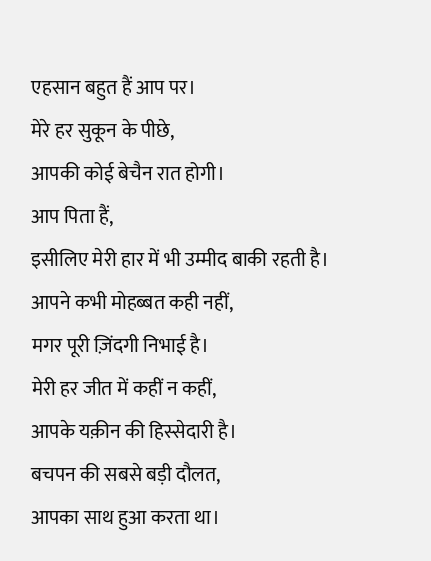एहसान बहुत हैं आप पर।
मेरे हर सुकून के पीछे,
आपकी कोई बेचैन रात होगी।
आप पिता हैं,
इसीलिए मेरी हार में भी उम्मीद बाकी रहती है।
आपने कभी मोहब्बत कही नहीं,
मगर पूरी ज़िंदगी निभाई है।
मेरी हर जीत में कहीं न कहीं,
आपके यक़ीन की हिस्सेदारी है।
बचपन की सबसे बड़ी दौलत,
आपका साथ हुआ करता था।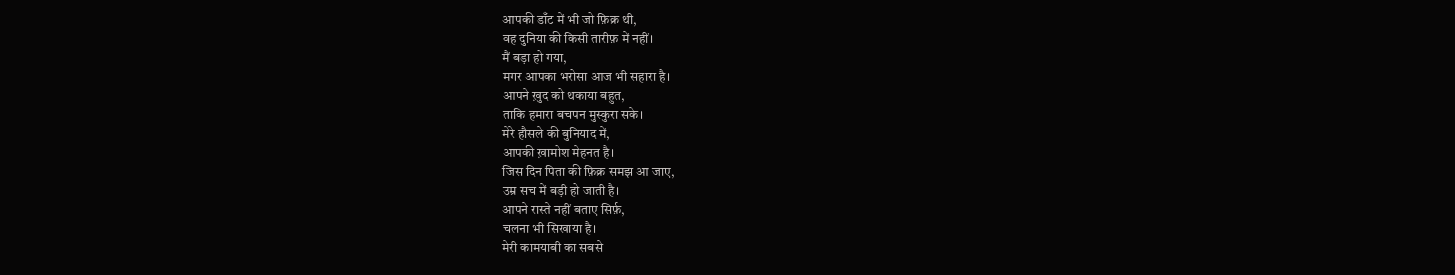आपकी डाँट में भी जो फ़िक्र थी,
वह दुनिया की किसी तारीफ़ में नहीं।
मैं बड़ा हो गया,
मगर आपका भरोसा आज भी सहारा है।
आपने ख़ुद को थकाया बहुत,
ताकि हमारा बचपन मुस्कुरा सके।
मेरे हौसले की बुनियाद में,
आपकी ख़ामोश मेहनत है।
जिस दिन पिता की फ़िक्र समझ आ जाए,
उम्र सच में बड़ी हो जाती है।
आपने रास्ते नहीं बताए सिर्फ़,
चलना भी सिखाया है।
मेरी कामयाबी का सबसे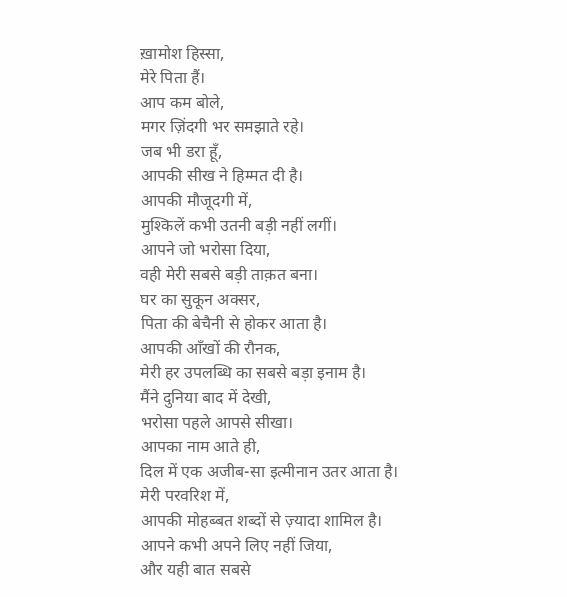ख़ामोश हिस्सा,
मेरे पिता हैं।
आप कम बोले,
मगर ज़िंदगी भर समझाते रहे।
जब भी डरा हूँ,
आपकी सीख ने हिम्मत दी है।
आपकी मौजूदगी में,
मुश्किलें कभी उतनी बड़ी नहीं लगीं।
आपने जो भरोसा दिया,
वही मेरी सबसे बड़ी ताक़त बना।
घर का सुकून अक्सर,
पिता की बेचैनी से होकर आता है।
आपकी आँखों की रौनक,
मेरी हर उपलब्धि का सबसे बड़ा इनाम है।
मैंने दुनिया बाद में देखी,
भरोसा पहले आपसे सीखा।
आपका नाम आते ही,
दिल में एक अजीब-सा इत्मीनान उतर आता है।
मेरी परवरिश में,
आपकी मोहब्बत शब्दों से ज़्यादा शामिल है।
आपने कभी अपने लिए नहीं जिया,
और यही बात सबसे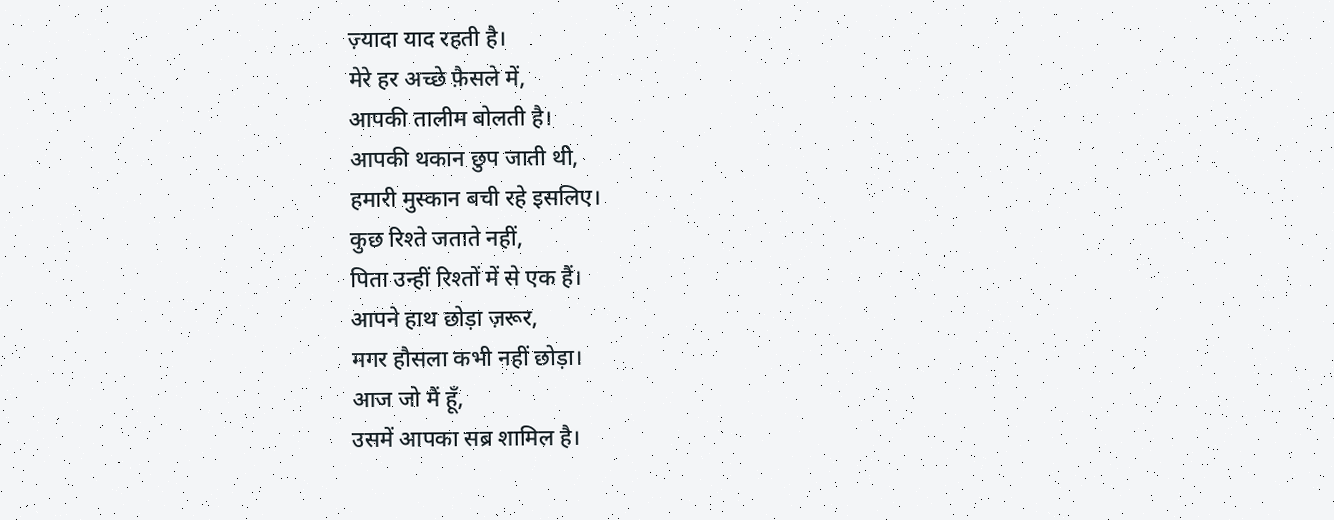ज़्यादा याद रहती है।
मेरे हर अच्छे फ़ैसले में,
आपकी तालीम बोलती है।
आपकी थकान छुप जाती थी,
हमारी मुस्कान बची रहे इसलिए।
कुछ रिश्ते जताते नहीं,
पिता उन्हीं रिश्तों में से एक हैं।
आपने हाथ छोड़ा ज़रूर,
मगर हौसला कभी नहीं छोड़ा।
आज जो मैं हूँ,
उसमें आपका सब्र शामिल है।